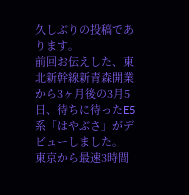久しぶりの投稿であります。
前回お伝えした、東北新幹線新青森開業から3ヶ月後の3月5日、待ちに待ったE5系「はやぶさ」がデビューしました。
東京から最速3時間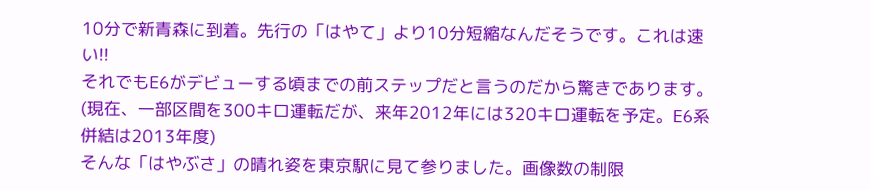10分で新青森に到着。先行の「はやて」より10分短縮なんだそうです。これは速い!!
それでもE6がデビューする頃までの前ステップだと言うのだから驚きであります。(現在、一部区間を300キロ運転だが、来年2012年には320キロ運転を予定。E6系併結は2013年度)
そんな「はやぶさ」の晴れ姿を東京駅に見て参りました。画像数の制限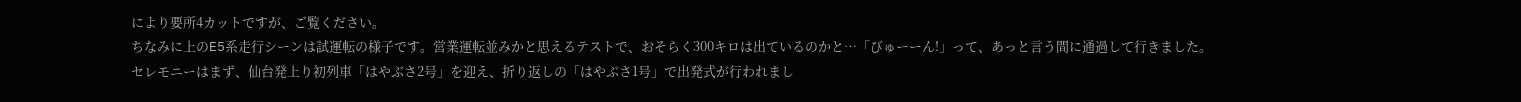により要所4カットですが、ご覧ください。
ちなみに上のE5系走行シーンは試運転の様子です。営業運転並みかと思えるテストで、おそらく300キロは出ているのかと…「びゅーーん!」って、あっと言う間に通過して行きました。
セレモニーはまず、仙台発上り初列車「はやぶさ2号」を迎え、折り返しの「はやぶさ1号」で出発式が行われまし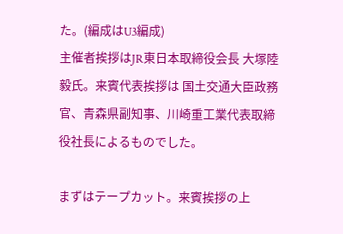た。(編成はU3編成)
主催者挨拶はJR東日本取締役会長 大塚陸毅氏。来賓代表挨拶は 国土交通大臣政務官、青森県副知事、川崎重工業代表取締役社長によるものでした。

まずはテープカット。来賓挨拶の上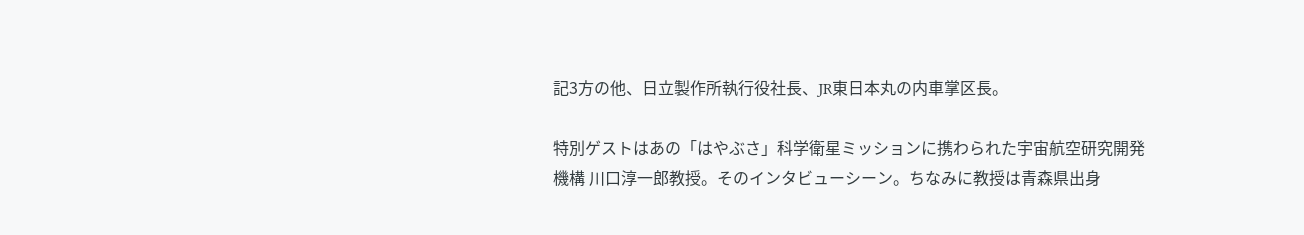記3方の他、日立製作所執行役社長、JR東日本丸の内車掌区長。

特別ゲストはあの「はやぶさ」科学衛星ミッションに携わられた宇宙航空研究開発機構 川口淳一郎教授。そのインタビューシーン。ちなみに教授は青森県出身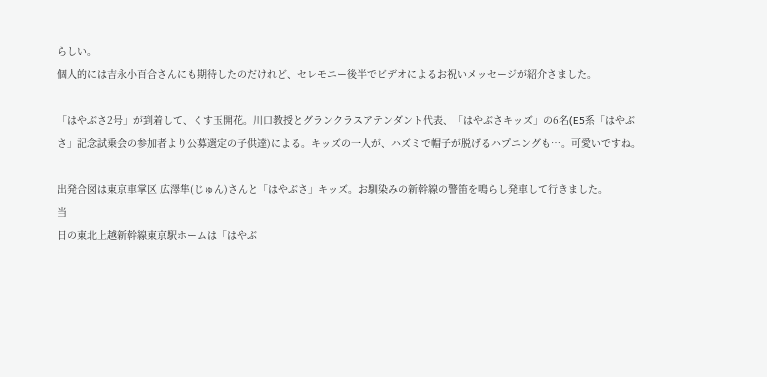らしい。
個人的には吉永小百合さんにも期待したのだけれど、セレモニー後半でビデオによるお祝いメッセージが紹介さました。

「はやぶさ2号」が到着して、くす玉開花。川口教授とグランクラスアテンダント代表、「はやぶさキッズ」の6名(E5系「はやぶさ」記念試乗会の参加者より公募選定の子供達)による。キッズの一人が、ハズミで帽子が脱げるハプニングも…。可愛いですね。

出発合図は東京車掌区 広澤隼(じゅん)さんと「はやぶさ」キッズ。お馴染みの新幹線の警笛を鳴らし発車して行きました。
当
日の東北上越新幹線東京駅ホームは「はやぶ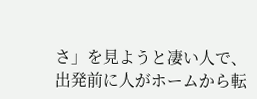さ」を見ようと凄い人で、出発前に人がホームから転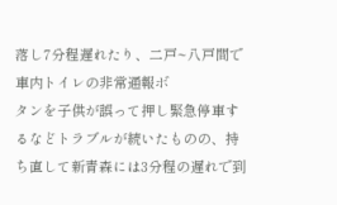落し7分程遅れたり、二戸~八戸間で車内トイレの非常通報ボ
タンを子供が誤って押し緊急停車するなどトラブルが続いたものの、持ち直して新青森には3分程の遅れで到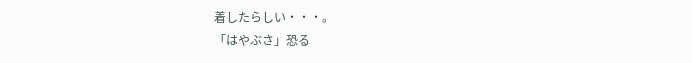着したらしい・・・。
「はやぶさ」恐る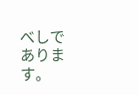べしであります。